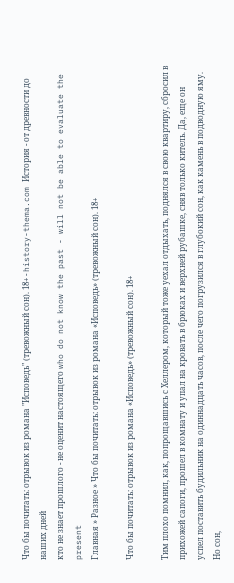Что бы почитать: отрывок из романа "Исповедь" (тревожный сон). 18+ - history-thema.com История - от древности до наших дней
кто не знает прошлого - не оценит настоящего who do not know the past - will not be able to evaluate the present
Главная » Разное » Что бы почитать: отрывок из романа «Исповедь» (тревожный сон). 18+

Что бы почитать: отрывок из романа «Исповедь» (тревожный сон). 18+

Тим плохо помнил, как, попрощавшись с Хеллером, который тоже уехал отдыхать, поднялся в свою квартиру, сбросил в прихожей сапоги, прошел в комнату и упал на кровать в брюках и верхней рубашке, сняв только китель. Да, еще он успел поставить будильник на одиннадцать часов, после чего погрузился в глубокий сон, как камень в подводную яму. Но сон,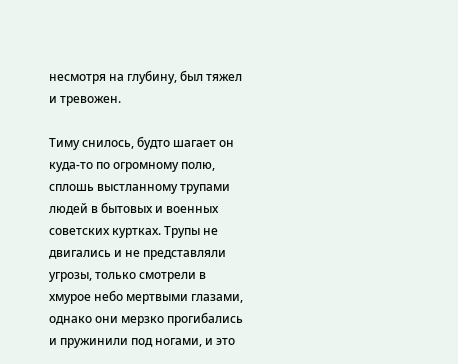несмотря на глубину, был тяжел и тревожен.

Тиму снилось, будто шагает он куда-то по огромному полю, сплошь выстланному трупами людей в бытовых и военных советских куртках. Трупы не двигались и не представляли угрозы, только смотрели в хмурое небо мертвыми глазами, однако они мерзко прогибались и пружинили под ногами, и это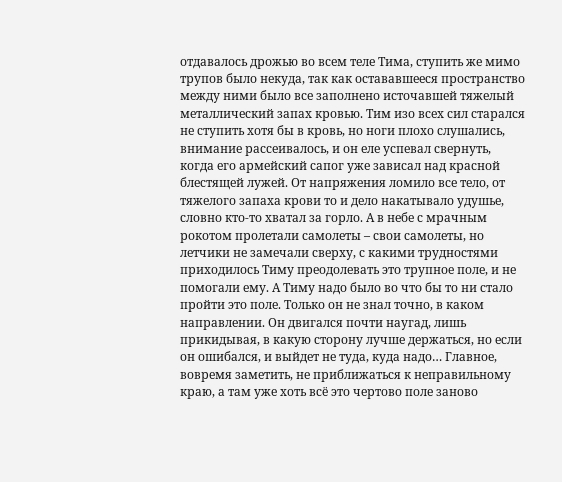отдавалось дрожью во всем теле Тима, ступить же мимо трупов было некуда, так как остававшееся пространство между ними было все заполнено источавшей тяжелый металлический запах кровью. Тим изо всех сил старался не ступить хотя бы в кровь, но ноги плохо слушались, внимание рассеивалось, и он еле успевал свернуть, когда его армейский сапог уже зависал над красной блестящей лужей. От напряжения ломило все тело, от тяжелого запаха крови то и дело накатывало удушье, словно кто-то хватал за горло. А в небе с мрачным рокотом пролетали самолеты – свои самолеты, но летчики не замечали сверху, с какими трудностями приходилось Тиму преодолевать это трупное поле, и не помогали ему. А Тиму надо было во что бы то ни стало пройти это поле. Только он не знал точно, в каком направлении. Он двигался почти наугад, лишь прикидывая, в какую сторону лучше держаться, но если он ошибался, и выйдет не туда, куда надо… Главное, вовремя заметить, не приближаться к неправильному краю, а там уже хоть всё это чертово поле заново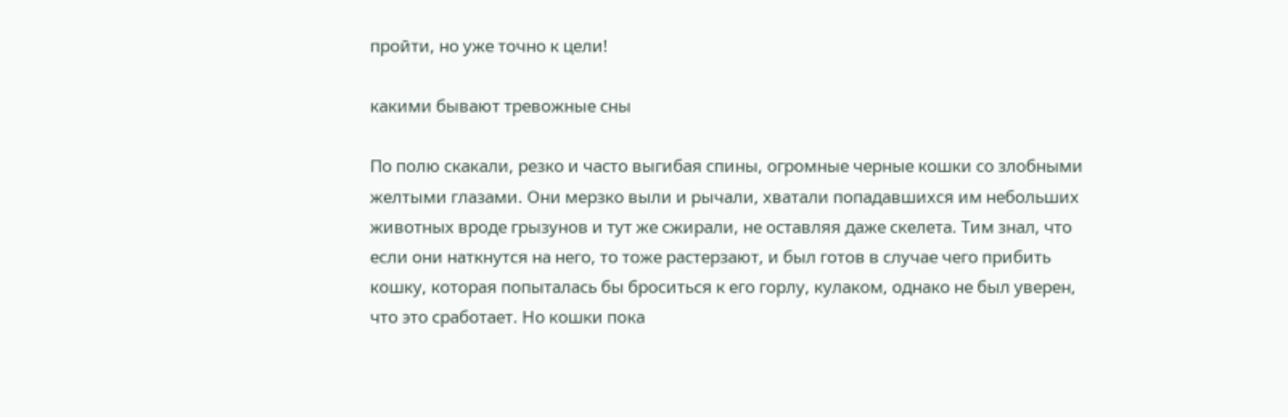пройти, но уже точно к цели!

какими бывают тревожные сны

По полю скакали, резко и часто выгибая спины, огромные черные кошки со злобными желтыми глазами. Они мерзко выли и рычали, хватали попадавшихся им небольших животных вроде грызунов и тут же сжирали, не оставляя даже скелета. Тим знал, что если они наткнутся на него, то тоже растерзают, и был готов в случае чего прибить кошку, которая попыталась бы броситься к его горлу, кулаком, однако не был уверен, что это сработает. Но кошки пока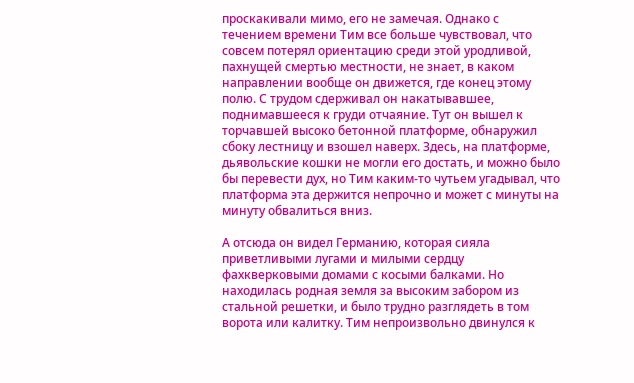проскакивали мимо, его не замечая. Однако с течением времени Тим все больше чувствовал, что совсем потерял ориентацию среди этой уродливой, пахнущей смертью местности, не знает, в каком направлении вообще он движется, где конец этому полю. С трудом сдерживал он накатывавшее, поднимавшееся к груди отчаяние. Тут он вышел к торчавшей высоко бетонной платформе, обнаружил сбоку лестницу и взошел наверх. Здесь, на платформе, дьявольские кошки не могли его достать, и можно было бы перевести дух, но Тим каким-то чутьем угадывал, что платформа эта держится непрочно и может с минуты на минуту обвалиться вниз.

А отсюда он видел Германию, которая сияла приветливыми лугами и милыми сердцу фахкверковыми домами с косыми балками. Но находилась родная земля за высоким забором из стальной решетки, и было трудно разглядеть в том ворота или калитку. Тим непроизвольно двинулся к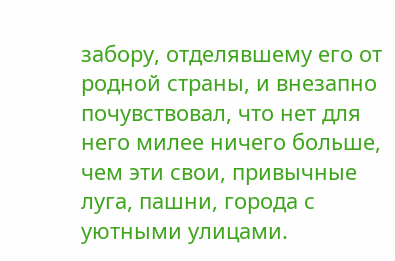забору, отделявшему его от родной страны, и внезапно почувствовал, что нет для него милее ничего больше, чем эти свои, привычные луга, пашни, города с уютными улицами.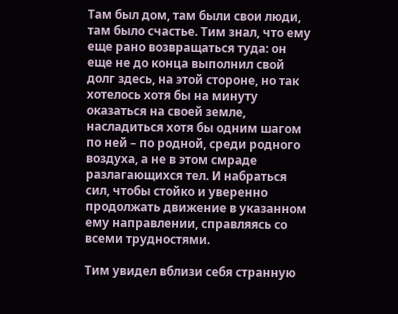Там был дом, там были свои люди, там было счастье. Тим знал, что ему еще рано возвращаться туда: он еще не до конца выполнил свой долг здесь, на этой стороне, но так хотелось хотя бы на минуту оказаться на своей земле, насладиться хотя бы одним шагом по ней – по родной, среди родного воздуха, а не в этом смраде разлагающихся тел. И набраться сил, чтобы стойко и уверенно продолжать движение в указанном ему направлении, справляясь со всеми трудностями.

Тим увидел вблизи себя странную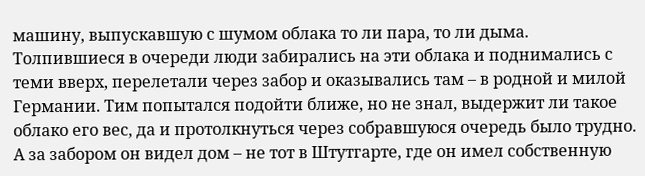машину, выпускавшую с шумом облака то ли пара, то ли дыма. Толпившиеся в очереди люди забирались на эти облака и поднимались с теми вверх, перелетали через забор и оказывались там – в родной и милой Германии. Тим попытался подойти ближе, но не знал, выдержит ли такое облако его вес, да и протолкнуться через собравшуюся очередь было трудно. А за забором он видел дом – не тот в Штутгарте, где он имел собственную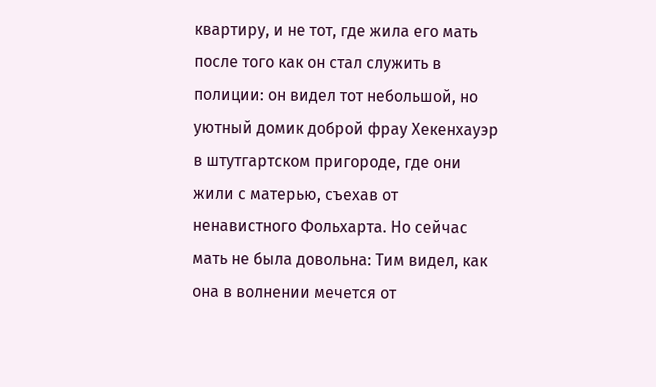квартиру, и не тот, где жила его мать после того как он стал служить в полиции: он видел тот небольшой, но уютный домик доброй фрау Хекенхауэр в штутгартском пригороде, где они жили с матерью, съехав от ненавистного Фольхарта. Но сейчас мать не была довольна: Тим видел, как она в волнении мечется от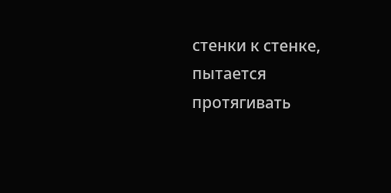стенки к стенке, пытается протягивать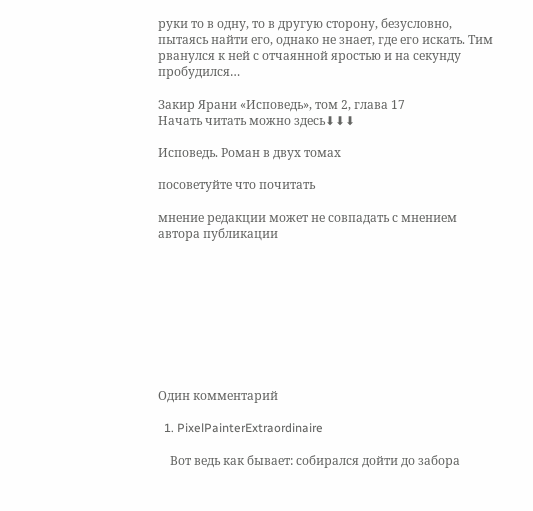руки то в одну, то в другую сторону, безусловно, пытаясь найти его, однако не знает, где его искать. Тим рванулся к ней с отчаянной яростью и на секунду пробудился…

Закир Ярани «Исповедь», том 2, глава 17
Начать читать можно здесь⬇⬇⬇

Исповедь. Роман в двух томах

посоветуйте что почитать

мнение редакции может не совпадать с мнением автора публикации









Один комментарий

  1. PixelPainterExtraordinaire

    Вот ведь как бывает: собирался дойти до забора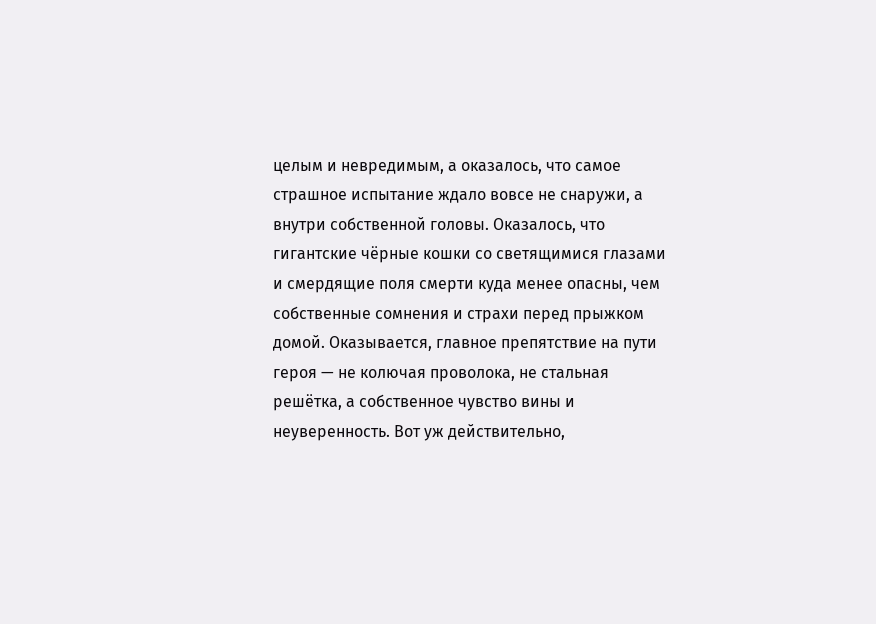целым и невредимым, а оказалось, что самое страшное испытание ждало вовсе не снаружи, а внутри собственной головы. Оказалось, что гигантские чёрные кошки со светящимися глазами и смердящие поля смерти куда менее опасны, чем собственные сомнения и страхи перед прыжком домой. Оказывается, главное препятствие на пути героя — не колючая проволока, не стальная решётка, а собственное чувство вины и неуверенность. Вот уж действительно,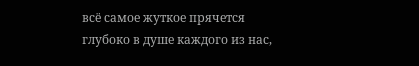всё самое жуткое прячется глубоко в душе каждого из нас,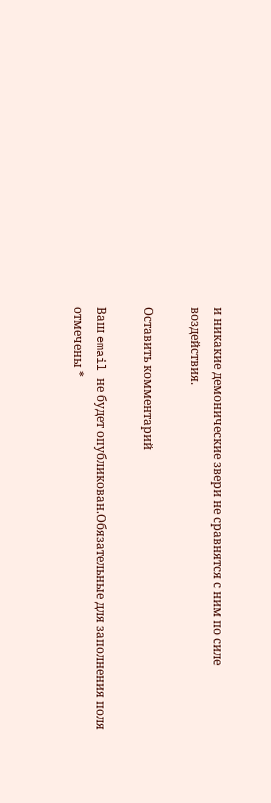и никакие демонические звери не сравнятся с ним по силе воздействия.

Оставить комментарий

Ваш email не будет опубликован.Обязательные для заполнения поля отмечены *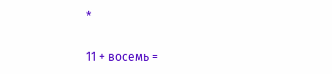*

11 + восемь =